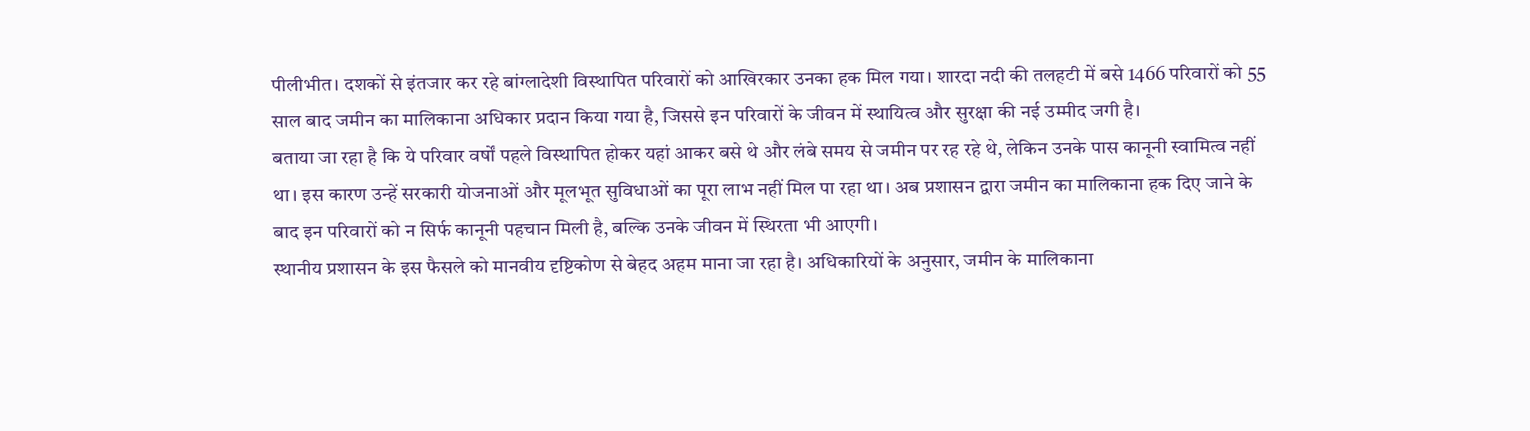पीलीभीत। दशकों से इंतजार कर रहे बांग्लादेशी विस्थापित परिवारों को आखिरकार उनका हक मिल गया। शारदा नदी की तलहटी में बसे 1466 परिवारों को 55 साल बाद जमीन का मालिकाना अधिकार प्रदान किया गया है, जिससे इन परिवारों के जीवन में स्थायित्व और सुरक्षा की नई उम्मीद जगी है।
बताया जा रहा है कि ये परिवार वर्षों पहले विस्थापित होकर यहां आकर बसे थे और लंबे समय से जमीन पर रह रहे थे, लेकिन उनके पास कानूनी स्वामित्व नहीं था। इस कारण उन्हें सरकारी योजनाओं और मूलभूत सुविधाओं का पूरा लाभ नहीं मिल पा रहा था। अब प्रशासन द्वारा जमीन का मालिकाना हक दिए जाने के बाद इन परिवारों को न सिर्फ कानूनी पहचान मिली है, बल्कि उनके जीवन में स्थिरता भी आएगी।
स्थानीय प्रशासन के इस फैसले को मानवीय दृष्टिकोण से बेहद अहम माना जा रहा है। अधिकारियों के अनुसार, जमीन के मालिकाना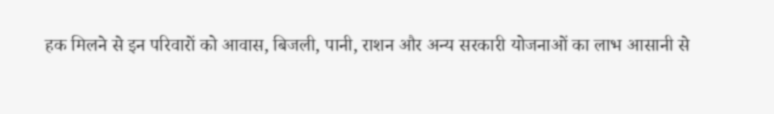हक मिलने से इन परिवारों को आवास, बिजली, पानी, राशन और अन्य सरकारी योजनाओं का लाभ आसानी से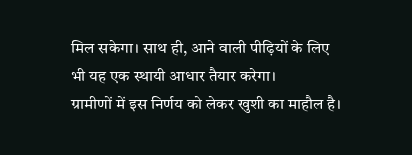मिल सकेगा। साथ ही, आने वाली पीढ़ियों के लिए भी यह एक स्थायी आधार तैयार करेगा।
ग्रामीणों में इस निर्णय को लेकर खुशी का माहौल है।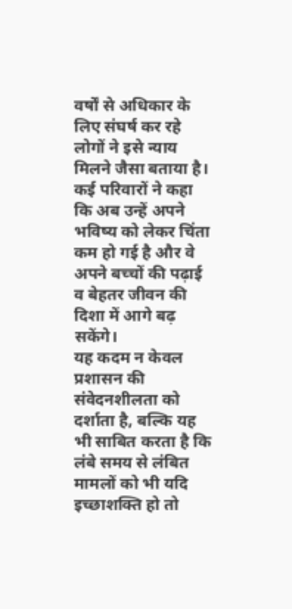वर्षों से अधिकार के लिए संघर्ष कर रहे लोगों ने इसे न्याय मिलने जैसा बताया है। कई परिवारों ने कहा कि अब उन्हें अपने भविष्य को लेकर चिंता कम हो गई है और वे अपने बच्चों की पढ़ाई व बेहतर जीवन की दिशा में आगे बढ़ सकेंगे।
यह कदम न केवल प्रशासन की संवेदनशीलता को दर्शाता है, बल्कि यह भी साबित करता है कि लंबे समय से लंबित मामलों को भी यदि इच्छाशक्ति हो तो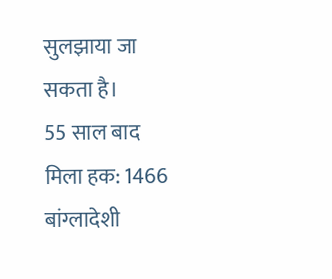सुलझाया जा सकता है।
55 साल बाद मिला हक: 1466 बांग्लादेशी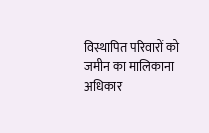विस्थापित परिवारों को जमीन का मालिकाना अधिकार